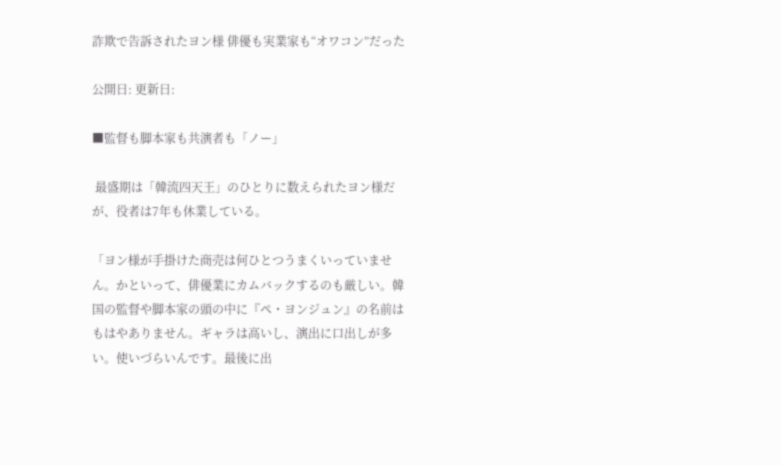詐欺で告訴されたヨン様 俳優も実業家も“オワコン”だった

公開日: 更新日:

■監督も脚本家も共演者も「ノー」

 最盛期は「韓流四天王」のひとりに数えられたヨン様だが、役者は7年も休業している。

「ヨン様が手掛けた商売は何ひとつうまくいっていません。かといって、俳優業にカムバックするのも厳しい。韓国の監督や脚本家の頭の中に『ペ・ヨンジュン』の名前はもはやありません。ギャラは高いし、演出に口出しが多い。使いづらいんです。最後に出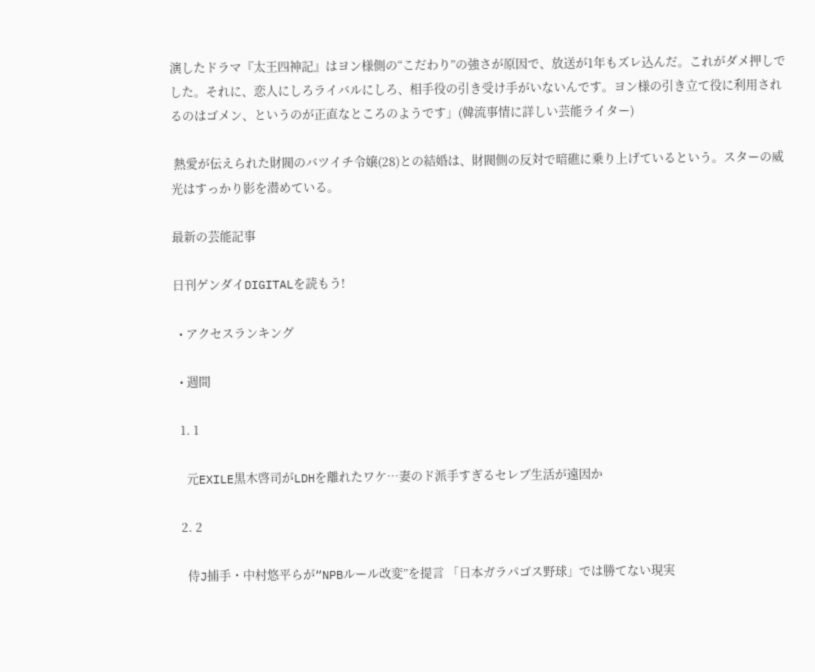演したドラマ『太王四神記』はヨン様側の“こだわり”の強さが原因で、放送が1年もズレ込んだ。これがダメ押しでした。それに、恋人にしろライバルにしろ、相手役の引き受け手がいないんです。ヨン様の引き立て役に利用されるのはゴメン、というのが正直なところのようです」(韓流事情に詳しい芸能ライター)

 熱愛が伝えられた財閥のバツイチ令嬢(28)との結婚は、財閥側の反対で暗礁に乗り上げているという。スターの威光はすっかり影を潜めている。

最新の芸能記事

日刊ゲンダイDIGITALを読もう!

  • アクセスランキング

  • 週間

  1. 1

    元EXILE黒木啓司がLDHを離れたワケ…妻のド派手すぎるセレブ生活が遠因か

  2. 2

    侍J捕手・中村悠平らが“NPBルール改変”を提言 「日本ガラパゴス野球」では勝てない現実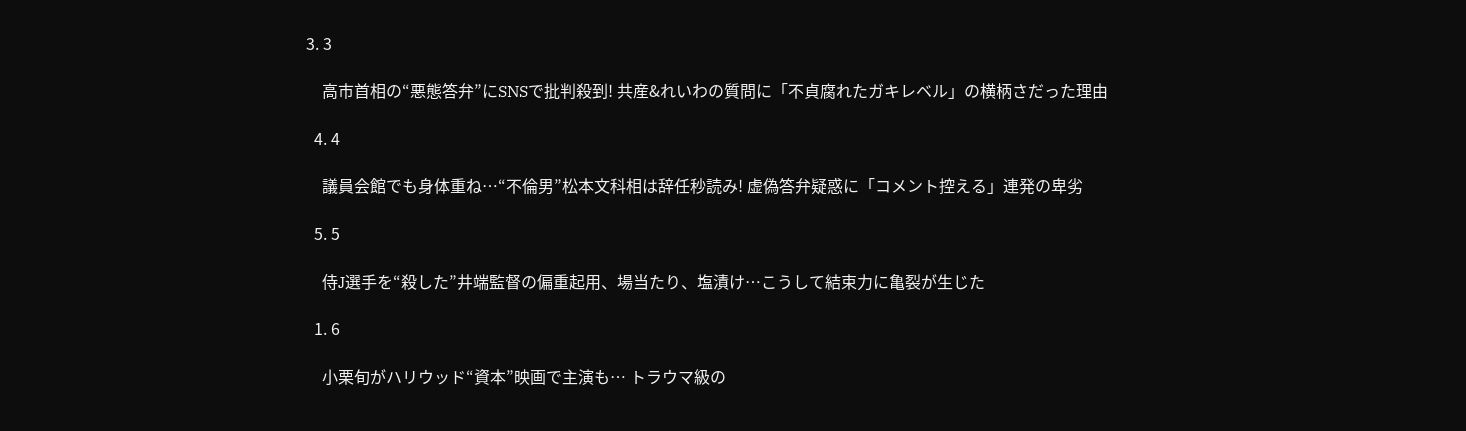3. 3

    高市首相の“悪態答弁”にSNSで批判殺到! 共産&れいわの質問に「不貞腐れたガキレベル」の横柄さだった理由

  4. 4

    議員会館でも身体重ね…“不倫男”松本文科相は辞任秒読み! 虚偽答弁疑惑に「コメント控える」連発の卑劣

  5. 5

    侍J選手を“殺した”井端監督の偏重起用、場当たり、塩漬け…こうして結束力に亀裂が生じた

  1. 6

    小栗旬がハリウッド“資本”映画で主演も… トラウマ級の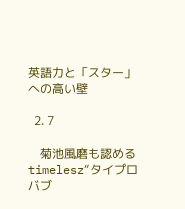英語力と「スター」への高い壁

  2. 7

    菊池風磨も認めるtimelesz“タイプロバブ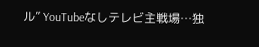ル” YouTubeなしテレビ主戦場…独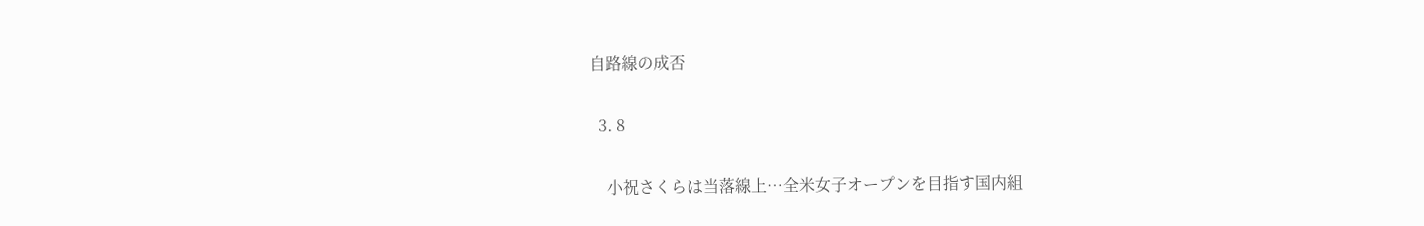自路線の成否

  3. 8

    小祝さくらは当落線上…全米女子オープンを目指す国内組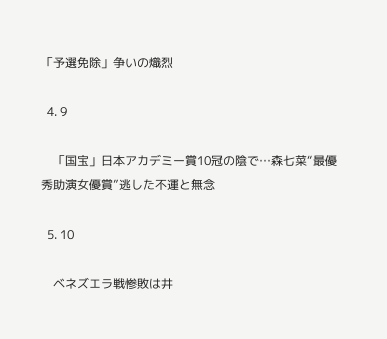「予選免除」争いの熾烈

  4. 9

    「国宝」日本アカデミー賞10冠の陰で…森七菜“最優秀助演女優賞”逃した不運と無念

  5. 10

    ベネズエラ戦惨敗は井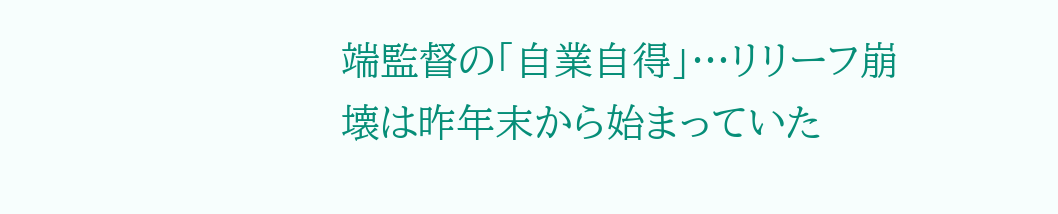端監督の「自業自得」…リリーフ崩壊は昨年末から始まっていた